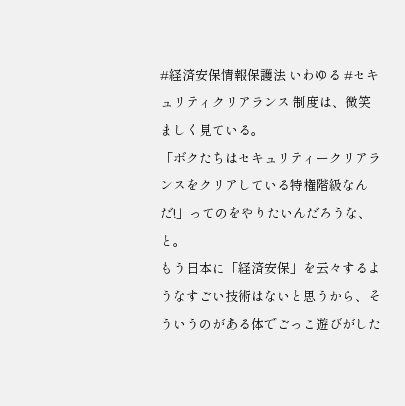#経済安保情報保護法 いわゆる #セキュリティクリアランス 制度は、微笑ましく見ている。
「ボクたちはセキュリティークリアランスをクリアしている特権階級なんだ!」ってのをやりたいんだろうな、と。
もう日本に「経済安保」を云々するようなすごい技術はないと思うから、そういうのがある体でごっこ遊びがした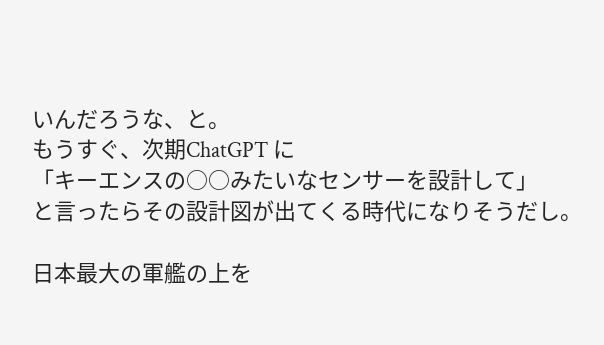いんだろうな、と。
もうすぐ、次期ChatGPT に
「キーエンスの○○みたいなセンサーを設計して」
と言ったらその設計図が出てくる時代になりそうだし。

日本最大の軍艦の上を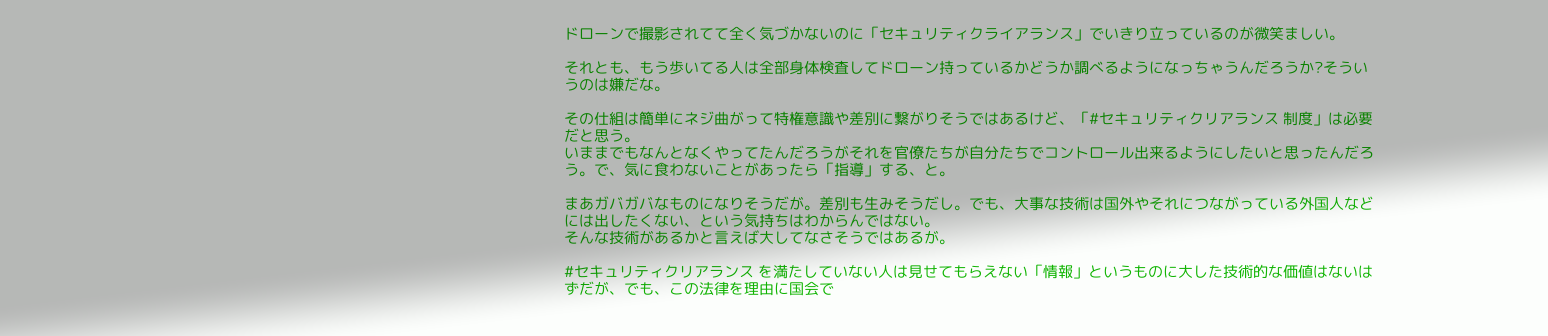ドローンで撮影されてて全く気づかないのに「セキュリティクライアランス」でいきり立っているのが微笑ましい。

それとも、もう歩いてる人は全部身体検査してドローン持っているかどうか調べるようになっちゃうんだろうか?そういうのは嫌だな。

その仕組は簡単にネジ曲がって特権意識や差別に繋がりそうではあるけど、「#セキュリティクリアランス 制度」は必要だと思う。
いままでもなんとなくやってたんだろうがそれを官僚たちが自分たちでコントロール出来るようにしたいと思ったんだろう。で、気に食わないことがあったら「指導」する、と。

まあガバガバなものになりそうだが。差別も生みそうだし。でも、大事な技術は国外やそれにつながっている外国人などには出したくない、という気持ちはわからんではない。
そんな技術があるかと言えば大してなさそうではあるが。

#セキュリティクリアランス を満たしていない人は見せてもらえない「情報」というものに大した技術的な価値はないはずだが、でも、この法律を理由に国会で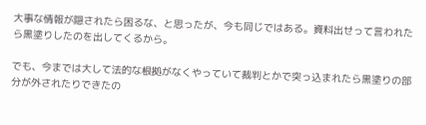大事な情報が隠されたら困るな、と思ったが、今も同じではある。資料出せって言われたら黒塗りしたのを出してくるから。

でも、今までは大して法的な根拠がなくやっていて裁判とかで突っ込まれたら黒塗りの部分が外されたりできたの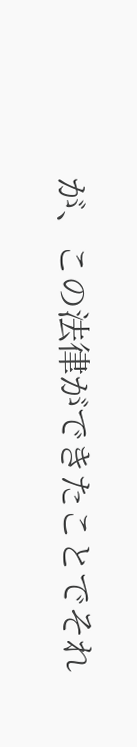が、この法律ができたことでそれ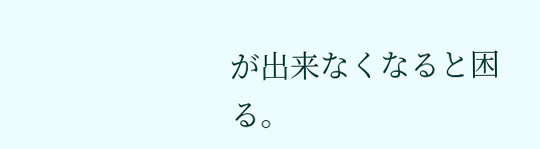が出来なくなると困る。